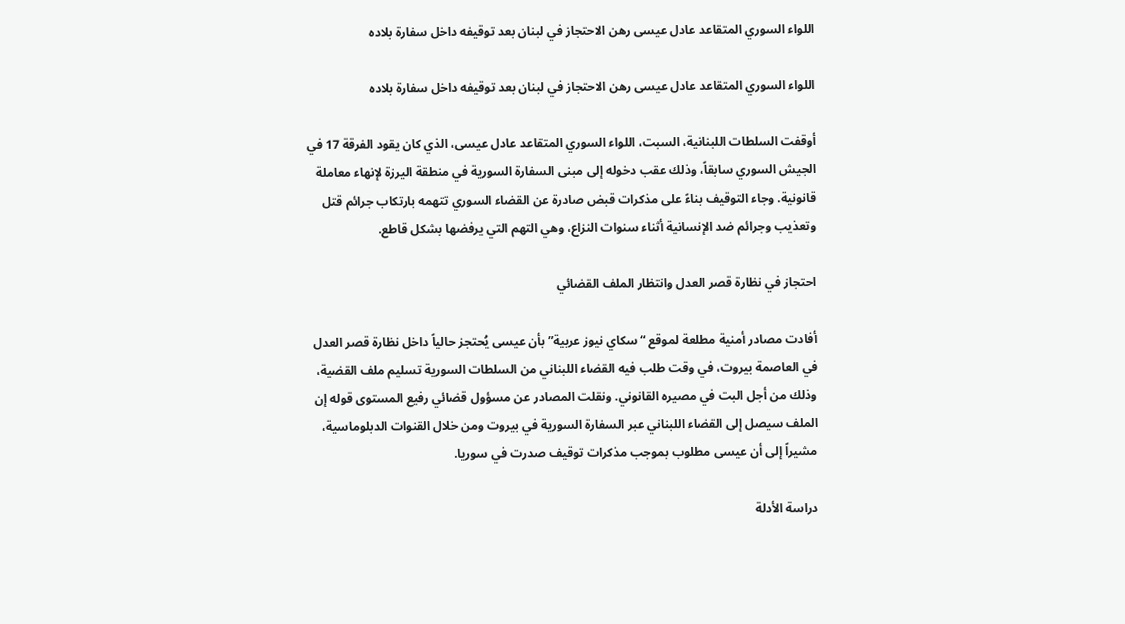اللواء السوري المتقاعد عادل عيسى رهن الاحتجاز في لبنان بعد توقيفه داخل سفارة بلاده

اللواء السوري المتقاعد عادل عيسى رهن الاحتجاز في لبنان بعد توقيفه داخل سفارة بلاده

أوقفت السلطات اللبنانية، السبت، اللواء السوري المتقاعد عادل عيسى، الذي كان يقود الفرقة 17 في الجيش السوري سابقاً، وذلك عقب دخوله إلى مبنى السفارة السورية في منطقة اليرزة لإنهاء معاملة قانونية. وجاء التوقيف بناءً على مذكرات قبض صادرة عن القضاء السوري تتهمه بارتكاب جرائم قتل وتعذيب وجرائم ضد الإنسانية أثناء سنوات النزاع، وهي التهم التي يرفضها بشكل قاطع.

احتجاز في نظارة قصر العدل وانتظار الملف القضائي

أفادت مصادر أمنية مطلعة لموقع “سكاي نيوز عربية” بأن عيسى يُحتجز حالياً داخل نظارة قصر العدل في العاصمة بيروت، في وقت طلب فيه القضاء اللبناني من السلطات السورية تسليم ملف القضية، وذلك من أجل البت في مصيره القانوني. ونقلت المصادر عن مسؤول قضائي رفيع المستوى قوله إن الملف سيصل إلى القضاء اللبناني عبر السفارة السورية في بيروت ومن خلال القنوات الدبلوماسية، مشيراً إلى أن عيسى مطلوب بموجب مذكرات توقيف صدرت في سوريا.

دراسة الأدلة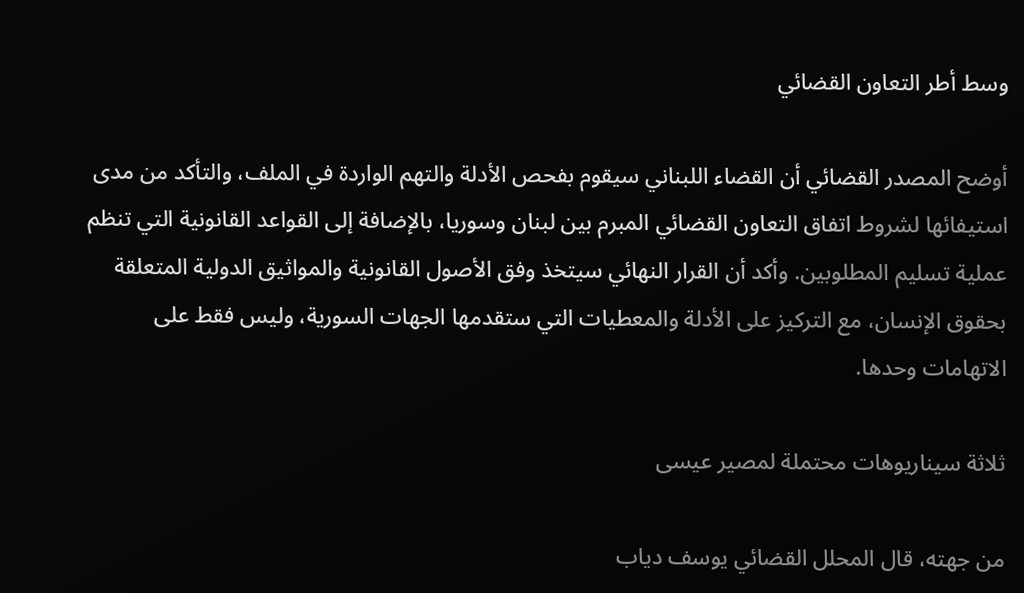وسط أطر التعاون القضائي

أوضح المصدر القضائي أن القضاء اللبناني سيقوم بفحص الأدلة والتهم الواردة في الملف، والتأكد من مدى استيفائها لشروط اتفاق التعاون القضائي المبرم بين لبنان وسوريا، بالإضافة إلى القواعد القانونية التي تنظم عملية تسليم المطلوبين. وأكد أن القرار النهائي سيتخذ وفق الأصول القانونية والمواثيق الدولية المتعلقة بحقوق الإنسان، مع التركيز على الأدلة والمعطيات التي ستقدمها الجهات السورية، وليس فقط على الاتهامات وحدها.

ثلاثة سيناريوهات محتملة لمصير عيسى

من جهته، قال المحلل القضائي يوسف دياب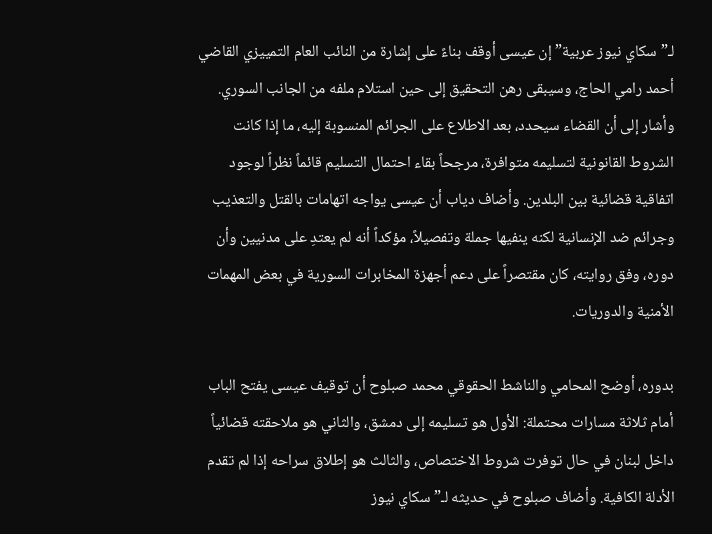لـ”سكاي نيوز عربية” إن عيسى أوقف بناءً على إشارة من النائب العام التمييزي القاضي أحمد رامي الحاج، وسيبقى رهن التحقيق إلى حين استلام ملفه من الجانب السوري. وأشار إلى أن القضاء سيحدد، بعد الاطلاع على الجرائم المنسوبة إليه، ما إذا كانت الشروط القانونية لتسليمه متوافرة، مرجحاً بقاء احتمال التسليم قائماً نظراً لوجود اتفاقية قضائية بين البلدين. وأضاف دياب أن عيسى يواجه اتهامات بالقتل والتعذيب وجرائم ضد الإنسانية لكنه ينفيها جملة وتفصيلاً، مؤكداً أنه لم يعتدِ على مدنيين وأن دوره، وفق روايته، كان مقتصراً على دعم أجهزة المخابرات السورية في بعض المهمات الأمنية والدوريات.

بدوره، أوضح المحامي والناشط الحقوقي محمد صبلوح أن توقيف عيسى يفتح الباب أمام ثلاثة مسارات محتملة: الأول هو تسليمه إلى دمشق، والثاني هو ملاحقته قضائياً داخل لبنان في حال توفرت شروط الاختصاص، والثالث هو إطلاق سراحه إذا لم تقدم الأدلة الكافية. وأضاف صبلوح في حديثه لـ”سكاي نيوز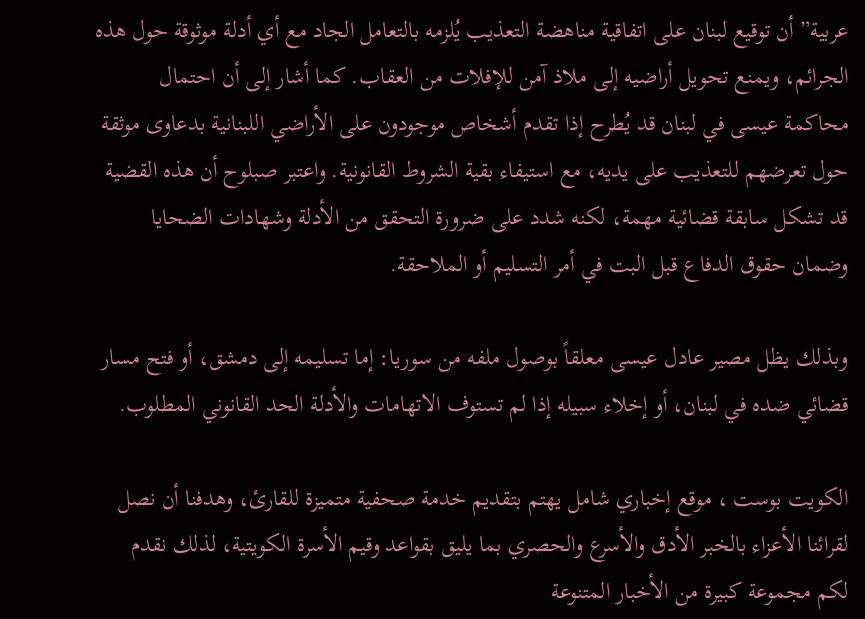عربية” أن توقيع لبنان على اتفاقية مناهضة التعذيب يُلزمه بالتعامل الجاد مع أي أدلة موثوقة حول هذه الجرائم، ويمنع تحويل أراضيه إلى ملاذ آمن للإفلات من العقاب. كما أشار إلى أن احتمال محاكمة عيسى في لبنان قد يُطرح إذا تقدم أشخاص موجودون على الأراضي اللبنانية بدعاوى موثقة حول تعرضهم للتعذيب على يديه، مع استيفاء بقية الشروط القانونية. واعتبر صبلوح أن هذه القضية قد تشكل سابقة قضائية مهمة، لكنه شدد على ضرورة التحقق من الأدلة وشهادات الضحايا وضمان حقوق الدفاع قبل البت في أمر التسليم أو الملاحقة.

وبذلك يظل مصير عادل عيسى معلقاً بوصول ملفه من سوريا: إما تسليمه إلى دمشق، أو فتح مسار قضائي ضده في لبنان، أو إخلاء سبيله إذا لم تستوف الاتهامات والأدلة الحد القانوني المطلوب.

الكويت بوست ، موقع إخباري شامل يهتم بتقديم خدمة صحفية متميزة للقارئ، وهدفنا أن نصل لقرائنا الأعزاء بالخبر الأدق والأسرع والحصري بما يليق بقواعد وقيم الأسرة الكويتية، لذلك نقدم لكم مجموعة كبيرة من الأخبار المتنوعة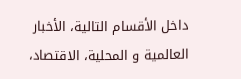داخل الأقسام التالية، الأخبار العالمية و المحلية، الاقتصاد،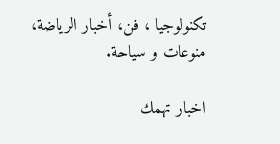تكنولوجيا ، فن، أخبار الرياضة، منوعات و سياحة.

اخبار تهمك